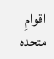اقوامِ متحدہ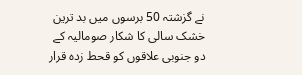نے گزشتہ 50 برسوں میں بد ترین خشک سالی کا شکار صومالیہ کے دو جنوبی علاقوں کو قحط زدہ قرار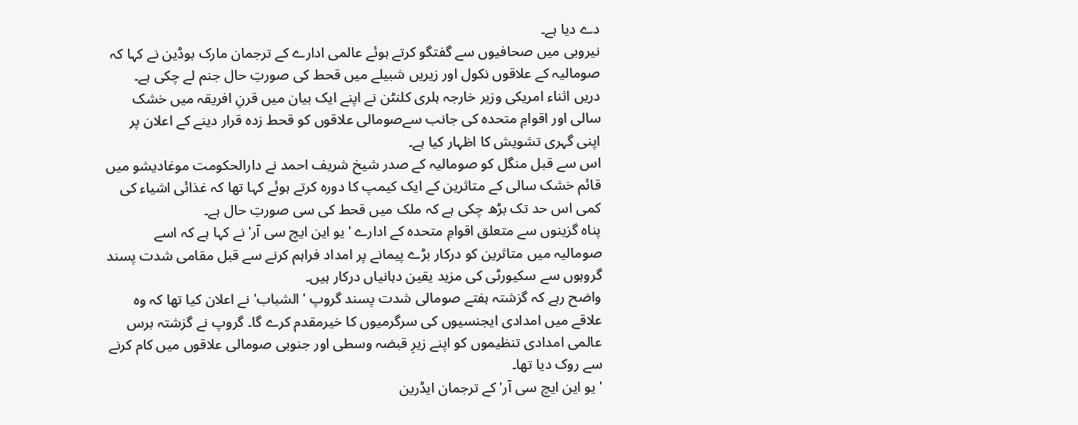دے دیا ہے۔
نیروبی میں صحافیوں سے گفتگو کرتے ہوئے عالمی ادارے کے ترجمان مارک بوڈین نے کہا کہ صومالیہ کے علاقوں نکول اور زیریں شبیلے میں قحط کی صورتِ حال جنم لے چکی ہے۔
دریں اثناء امریکی وزیر خارجہ ہلری کلنٹن نے اپنے ایک بیان میں قرنِ افریقہ میں خشک سالی اور اقوامِ متحدہ کی جانب سےصومالی علاقوں کو قحط زدہ قرار دینے کے اعلان پر اپنی گہری تشویش کا اظہار کیا ہے۔
اس سے قبل منگل کو صومالیہ کے صدر شیخ شریف احمد نے دارالحکومت موغادیشو میں قائم خشک سالی کے متاثرین کے ایک کیمپ کا دورہ کرتے ہوئے کہا تھا کہ غذائی اشیاء کی کمی اس حد تک بڑھ چکی ہے کہ ملک میں قحط کی سی صورتِ حال ہے۔
پناہ گزینوں سے متعلق اقوامِ متحدہ کے ادارے 'یو این ایچ سی آر' نے کہا ہے کہ اسے صومالیہ میں متاثرین کو درکار بڑے پیمانے پر امداد فراہم کرنے سے قبل مقامی شدت پسند گروہوں سے سکیورٹی کی مزید یقین دہانیاں درکار ہیں۔
واضح رہے کہ گزشتہ ہفتے صومالی شدت پسند گروپ 'الشباب' نے اعلان کیا تھا کہ وہ علاقے میں امدادی ایجنسیوں کی سرگرمیوں کا خیرمقدم کرے گا۔ گروپ نے گزشتہ برس عالمی امدادی تنظیموں کو اپنے زیرِ قبضہ وسطی اور جنوبی صومالی علاقوں میں کام کرنے سے روک دیا تھا۔
'یو این ایچ سی آر' کے ترجمان ایڈرین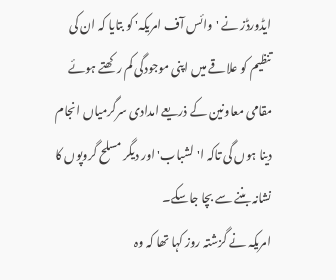ایڈورڈز نے 'وائس آف امریکہ' کو بتایا کہ ان کی تنظیم کو علاقے میں اپنی موجودگی کم رکھتے ہوئے مقامی معاونین کے ذریعے امدادی سرگرمیاں انجام دینا ہوں گی تاکہ ا'لشباب' اور دیگر مسلح گروپوں کا نشانہ بننے سے بچا جاسکے۔
امریکہ نے گزشتہ روز کہا تھا کہ وہ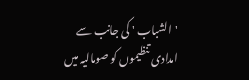'الشباب ' کی جانب سے امدادی تنظیموں کو صومالیہ میں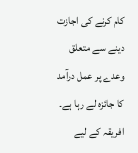کام کرنے کی اجازت دینے سے متعلق وعدے پر عمل درآمد کا جائزہ لے رہا ہے۔
افریقہ کے لیے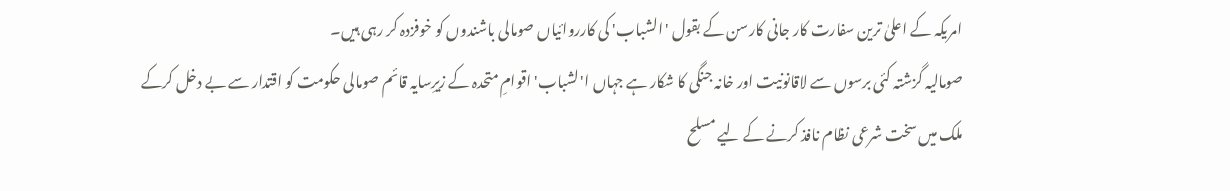امریکہ کے اعلیٰ ترین سفارت کار جانی کارسن کے بقول 'الشباب' کی کارروائیاں صومالی باشندوں کو خوفزدہ کر رہی ہیں۔
صومالیہ گزشتہ کئی برسوں سے لاقانونیت اور خانہ جنگی کا شکار ہے جہاں ا'لشباب' اقوامِ متحدہ کے زیرِسایہ قائم صومالی حکومت کو اقتدار سے بے دخل کرکے ملک میں سخت شرعی نظام نافذ کرنے کے لیے مسلح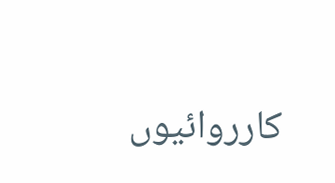کارروائیوں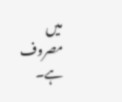میں مصروف ہے۔